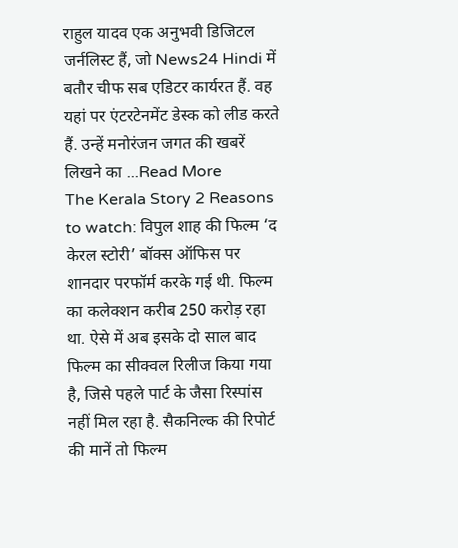राहुल यादव एक अनुभवी डिजिटल जर्नलिस्ट हैं, जो News24 Hindi में बतौर चीफ सब एडिटर कार्यरत हैं. वह यहां पर एंटरटेनमेंट डेस्क को लीड करते हैं. उन्हें मनोरंजन जगत की खबरें लिखने का ...Read More
The Kerala Story 2 Reasons to watch: विपुल शाह की फिल्म ‘द केरल स्टोरी’ बॉक्स ऑफिस पर शानदार परफॉर्म करके गई थी. फिल्म का कलेक्शन करीब 250 करोड़ रहा था. ऐसे में अब इसके दो साल बाद फिल्म का सीक्वल रिलीज किया गया है, जिसे पहले पार्ट के जैसा रिस्पांस नहीं मिल रहा है. सैकनिल्क की रिपोर्ट की मानें तो फिल्म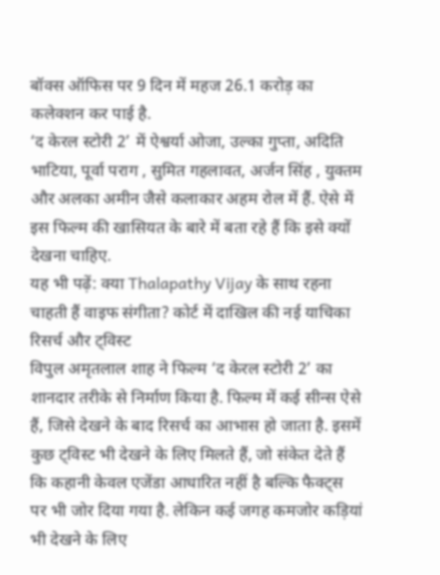बॉक्स ऑफिस पर 9 दिन में महज 26.1 करोड़ का कलेक्शन कर पाई है.
‘द केरल स्टोरी 2’ में ऐश्वर्या ओजा, उल्का गुप्ता, अदिति भाटिया, पूर्वा पराग , सुमित गहलावत, अर्जन सिंह , युक्तम और अलका अमीन जैसे कलाकार अहम रोल में हैं. ऐसे में इस फिल्म की खासियत के बारे में बता रहे हैं कि इसे क्यों देखना चाहिए.
यह भी पढ़ें: क्या Thalapathy Vijay के साथ रहना चाहती हैं वाइफ संगीता? कोर्ट में दाखिल की नई याचिका
रिसर्च और ट्विस्ट
विपुल अमृतलाल शाह ने फिल्म ‘द केरल स्टोरी 2’ का शानदार तरीके से निर्माण किया है. फिल्म में कई सीन्स ऐसे हैं, जिसे देखने के बाद रिसर्च का आभास हो जाता है. इसमें कुछ ट्विस्ट भी देखने के लिए मिलते हैं, जो संकेत देते हैं कि कहानी केवल एजेंडा आधारित नहीं है बल्कि फैक्ट्स पर भी जोर दिया गया है. लेकिन कई जगह कमजोर कड़ियां भी देखने के लिए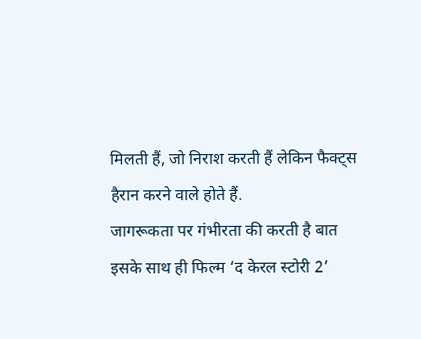मिलती हैं, जो निराश करती हैं लेकिन फैक्ट्स हैरान करने वाले होते हैं.
जागरूकता पर गंभीरता की करती है बात
इसके साथ ही फिल्म ‘द केरल स्टोरी 2’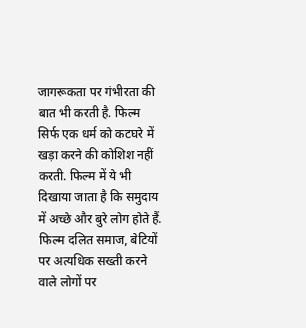जागरूकता पर गंभीरता की बात भी करती है. फिल्म सिर्फ एक धर्म को कटघरे में खड़ा करने की कोशिश नहीं करती. फिल्म में ये भी दिखाया जाता है कि समुदाय में अच्छे और बुरे लोग होते हैं. फिल्म दलित समाज, बेटियों पर अत्यधिक सख्ती करने वाले लोगों पर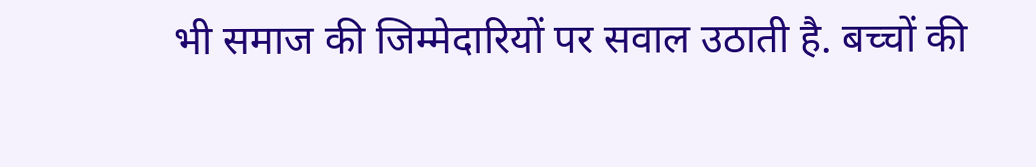भी समाज की जिम्मेदारियों पर सवाल उठाती है. बच्चों की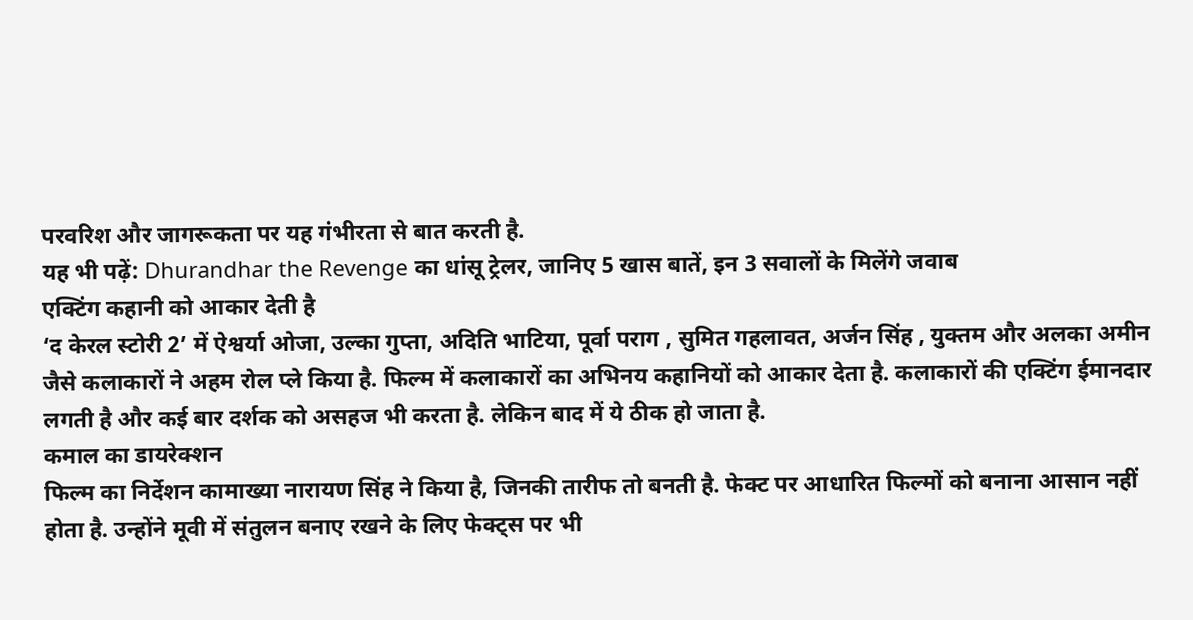परवरिश और जागरूकता पर यह गंभीरता से बात करती है.
यह भी पढ़ें: Dhurandhar the Revenge का धांसू ट्रेलर, जानिए 5 खास बातें, इन 3 सवालों के मिलेंगे जवाब
एक्टिंग कहानी को आकार देती है
‘द केरल स्टोरी 2’ में ऐश्वर्या ओजा, उल्का गुप्ता, अदिति भाटिया, पूर्वा पराग , सुमित गहलावत, अर्जन सिंह , युक्तम और अलका अमीन जैसे कलाकारों ने अहम रोल प्ले किया है. फिल्म में कलाकारों का अभिनय कहानियों को आकार देता है. कलाकारों की एक्टिंग ईमानदार लगती है और कई बार दर्शक को असहज भी करता है. लेकिन बाद में ये ठीक हो जाता है.
कमाल का डायरेक्शन
फिल्म का निर्देशन कामाख्या नारायण सिंह ने किया है, जिनकी तारीफ तो बनती है. फेक्ट पर आधारित फिल्मों को बनाना आसान नहीं होता है. उन्होंने मूवी में संतुलन बनाए रखने के लिए फेक्ट्स पर भी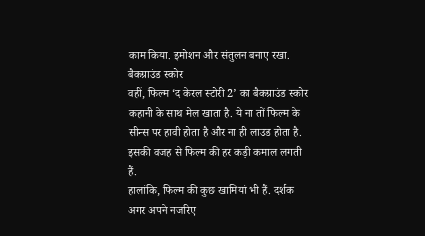काम किया. इमोशन और संतुलन बनाए रखा.
बैकग्राउंड स्कोर
वहीं, फिल्म ‘द केरल स्टोरी 2’ का बैकग्राउंड स्कोर कहानी के साथ मेल खाता है. ये ना तों फिल्म के सीन्स पर हावी होता है और ना ही लाउड होता है. इसकी वजह से फिल्म की हर कड़ी कमाल लगती हैं.
हालांकि, फिल्म की कुछ खामियां भी हैं. दर्शक अगर अपने नजरिए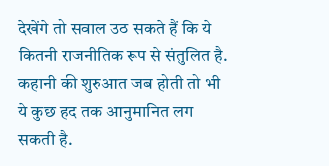देखेंगे तो सवाल उठ सकते हैं कि ये कितनी राजनीतिक रूप से संतुलित है. कहानी की शुरुआत जब होती तो भी ये कुछ हद तक आनुमानित लग सकती है.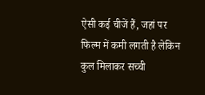ऐसी कई चीजें हैं, जहां पर फिल्म में कमी लगती है लेकिन कुल मिलाकर सच्ची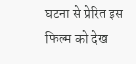घटना से प्रेरित इस फिल्म को देख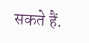सकते हैं.